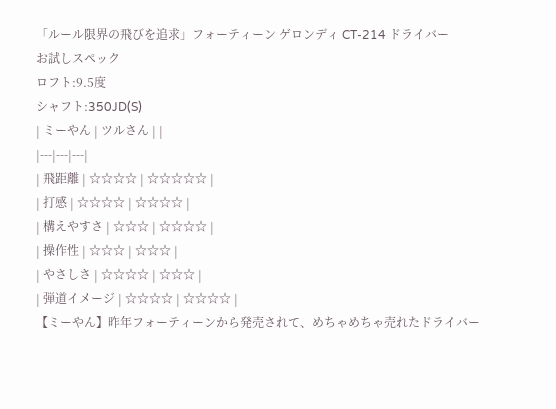「ルール限界の飛びを追求」フォーティーン ゲロンディ CT-214 ドライバー
お試しスペック
ロフト:9.5度
シャフト:350JD(S)
| ミーやん | ツルさん | |
|---|---|---|
| 飛距離 | ☆☆☆☆ | ☆☆☆☆☆ |
| 打感 | ☆☆☆☆ | ☆☆☆☆ |
| 構えやすさ | ☆☆☆ | ☆☆☆☆ |
| 操作性 | ☆☆☆ | ☆☆☆ |
| やさしさ | ☆☆☆☆ | ☆☆☆ |
| 弾道イメージ | ☆☆☆☆ | ☆☆☆☆ |
【ミーやん】昨年フォーティーンから発売されて、めちゃめちゃ売れたドライバー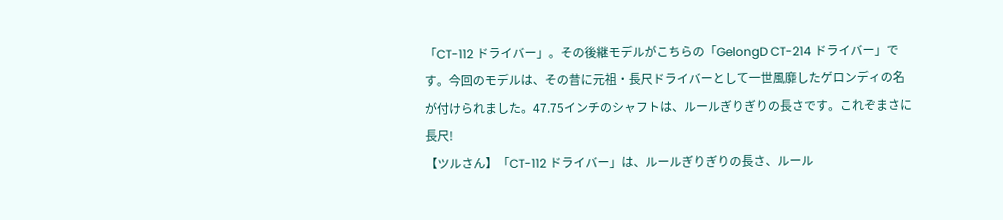「CT-112 ドライバー」。その後継モデルがこちらの「GelongD CT-214 ドライバー」です。今回のモデルは、その昔に元祖・長尺ドライバーとして一世風靡したゲロンディの名が付けられました。47.75インチのシャフトは、ルールぎりぎりの長さです。これぞまさに長尺!
【ツルさん】「CT-112 ドライバー」は、ルールぎりぎりの長さ、ルール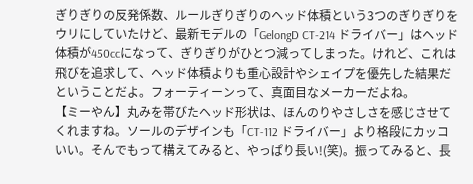ぎりぎりの反発係数、ルールぎりぎりのヘッド体積という3つのぎりぎりをウリにしていたけど、最新モデルの「GelongD CT-214 ドライバー」はヘッド体積が450ccになって、ぎりぎりがひとつ減ってしまった。けれど、これは飛びを追求して、ヘッド体積よりも重心設計やシェイプを優先した結果だということだよ。フォーティーンって、真面目なメーカーだよね。
【ミーやん】丸みを帯びたヘッド形状は、ほんのりやさしさを感じさせてくれますね。ソールのデザインも「CT-112 ドライバー」より格段にカッコいい。そんでもって構えてみると、やっぱり長い!(笑)。振ってみると、長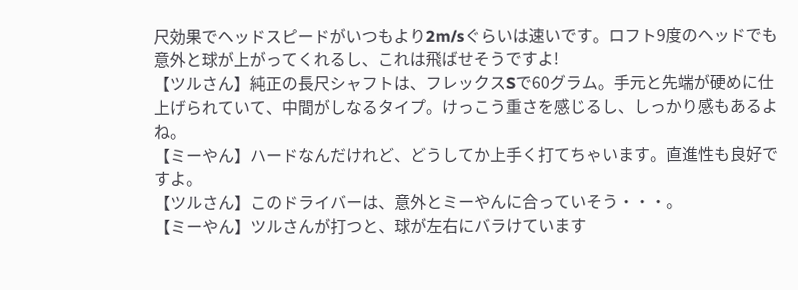尺効果でヘッドスピードがいつもより2m/sぐらいは速いです。ロフト9度のヘッドでも意外と球が上がってくれるし、これは飛ばせそうですよ!
【ツルさん】純正の長尺シャフトは、フレックスSで60グラム。手元と先端が硬めに仕上げられていて、中間がしなるタイプ。けっこう重さを感じるし、しっかり感もあるよね。
【ミーやん】ハードなんだけれど、どうしてか上手く打てちゃいます。直進性も良好ですよ。
【ツルさん】このドライバーは、意外とミーやんに合っていそう・・・。
【ミーやん】ツルさんが打つと、球が左右にバラけています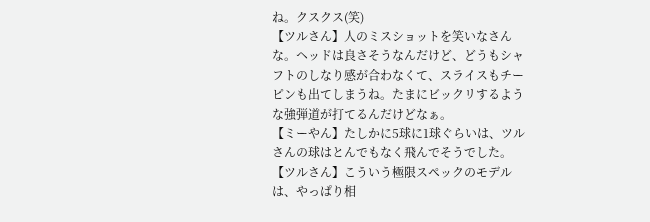ね。クスクス(笑)
【ツルさん】人のミスショットを笑いなさんな。ヘッドは良さそうなんだけど、どうもシャフトのしなり感が合わなくて、スライスもチーピンも出てしまうね。たまにビックリするような強弾道が打てるんだけどなぁ。
【ミーやん】たしかに5球に1球ぐらいは、ツルさんの球はとんでもなく飛んでそうでした。
【ツルさん】こういう極限スペックのモデルは、やっぱり相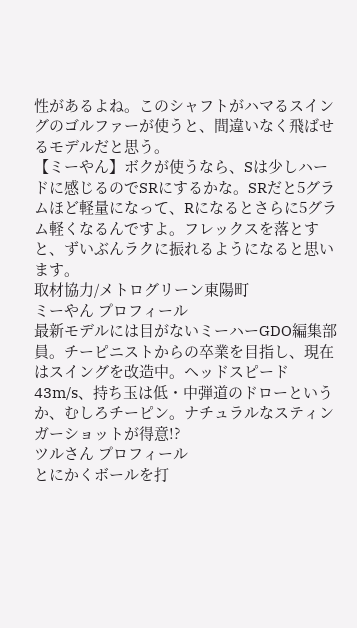性があるよね。このシャフトがハマるスイングのゴルファーが使うと、間違いなく飛ばせるモデルだと思う。
【ミーやん】ボクが使うなら、Sは少しハードに感じるのでSRにするかな。SRだと5グラムほど軽量になって、Rになるとさらに5グラム軽くなるんですよ。フレックスを落とすと、ずいぶんラクに振れるようになると思います。
取材協力/メトログリーン東陽町
ミーやん プロフィール
最新モデルには目がないミーハーGDO編集部員。チーピニストからの卒業を目指し、現在はスイングを改造中。ヘッドスピード43m/s、持ち玉は低・中弾道のドローというか、むしろチーピン。ナチュラルなスティンガーショットが得意!?
ツルさん プロフィール
とにかくボールを打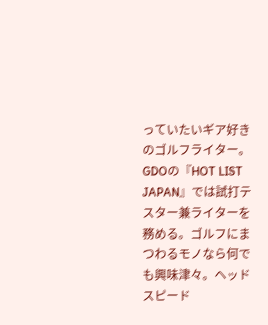っていたいギア好きのゴルフライター。GDOの『HOT LIST JAPAN』では試打テスター兼ライターを務める。ゴルフにまつわるモノなら何でも興味津々。ヘッドスピード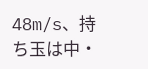48m/s、持ち玉は中・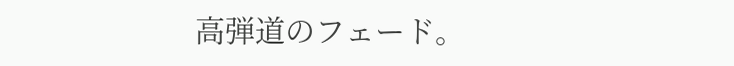高弾道のフェード。